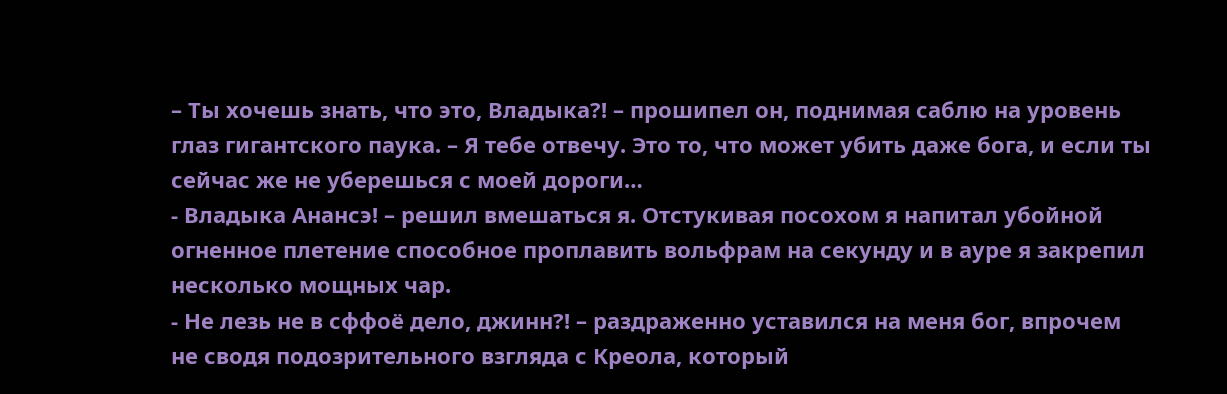– Ты хочешь знать, что это, Владыка?! – прошипел он, поднимая саблю на уровень глаз гигантского паука. – Я тебе отвечу. Это то, что может убить даже бога, и если ты сейчас же не уберешься с моей дороги…
- Владыка Анансэ! – решил вмешаться я. Отстукивая посохом я напитал убойной огненное плетение способное проплавить вольфрам на секунду и в ауре я закрепил несколько мощных чар.
- Не лезь не в сффоё дело, джинн?! – раздраженно уставился на меня бог, впрочем не сводя подозрительного взгляда с Креола, который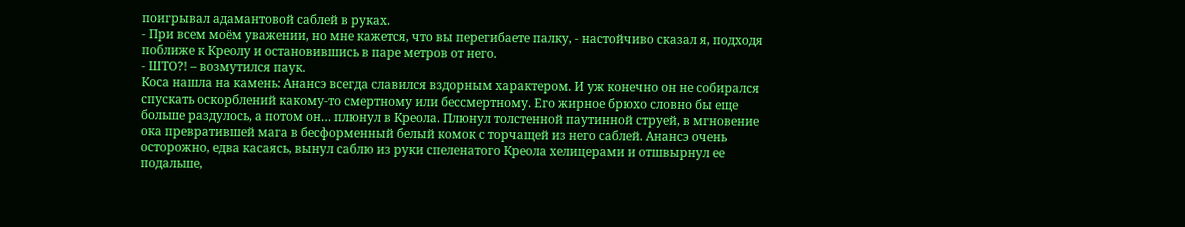поигрывал адамантовой саблей в руках.
- При всем моём уважении, но мне кажется, что вы перегибаете палку, - настойчиво сказал я, подходя поближе к Креолу и остановившись в паре метров от него.
- ШТО?! – возмутился паук.
Коса нашла на камень: Анансэ всегда славился вздорным характером. И уж конечно он не собирался спускать оскорблений какому-то смертному или бессмертному. Его жирное брюхо словно бы еще больше раздулось, а потом он… плюнул в Креола. Плюнул толстенной паутинной струей, в мгновение ока превратившей мага в бесформенный белый комок с торчащей из него саблей. Анансэ очень осторожно, едва касаясь, вынул саблю из руки спеленатого Креола хелицерами и отшвырнул ее подальше,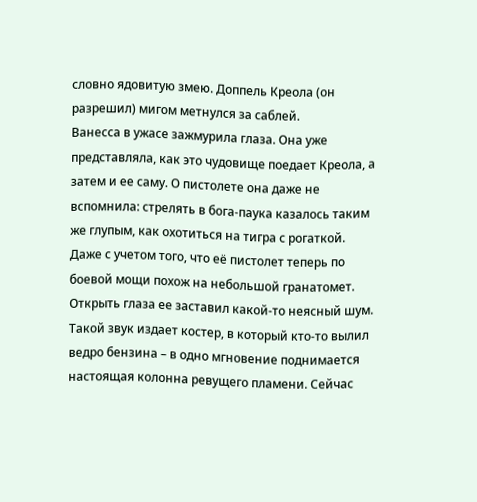словно ядовитую змею. Доппель Креола (он разрешил) мигом метнулся за саблей.
Ванесса в ужасе зажмурила глаза. Она уже представляла, как это чудовище поедает Креола, а затем и ее саму. О пистолете она даже не вспомнила: стрелять в бога-паука казалось таким же глупым, как охотиться на тигра с рогаткой. Даже с учетом того, что её пистолет теперь по боевой мощи похож на небольшой гранатомет.
Открыть глаза ее заставил какой-то неясный шум. Такой звук издает костер, в который кто-то вылил ведро бензина – в одно мгновение поднимается настоящая колонна ревущего пламени. Сейчас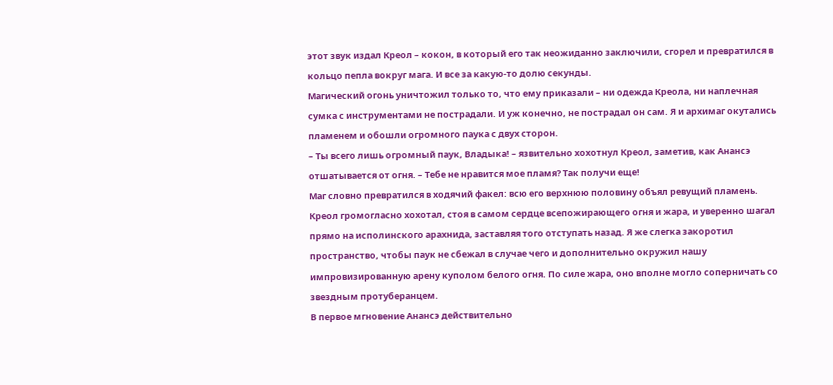этот звук издал Креол – кокон, в который его так неожиданно заключили, сгорел и превратился в кольцо пепла вокруг мага. И все за какую-то долю секунды.
Магический огонь уничтожил только то, что ему приказали – ни одежда Креола, ни наплечная сумка с инструментами не пострадали. И уж конечно, не пострадал он сам. Я и архимаг окутались пламенем и обошли огромного паука с двух сторон.
– Ты всего лишь огромный паук, Владыка! – язвительно хохотнул Креол, заметив, как Анансэ отшатывается от огня. – Тебе не нравится мое пламя? Так получи еще!
Маг словно превратился в ходячий факел: всю его верхнюю половину объял ревущий пламень. Креол громогласно хохотал, стоя в самом сердце всепожирающего огня и жара, и уверенно шагал прямо на исполинского арахнида, заставляя того отступать назад. Я же слегка закоротил пространство, чтобы паук не сбежал в случае чего и дополнительно окружил нашу импровизированную арену куполом белого огня. По силе жара, оно вполне могло соперничать со звездным протуберанцем.
В первое мгновение Анансэ действительно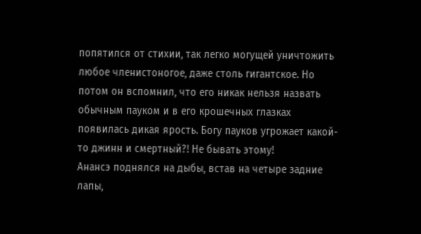попятился от стихии, так легко могущей уничтожить любое членистоногое, даже столь гигантское. Но потом он вспомнил, что его никак нельзя назвать обычным пауком и в его крошечных глазках появилась дикая ярость. Богу пауков угрожает какой-то джинн и смертный?! Не бывать этому!
Анансэ поднялся на дыбы, встав на четыре задние лапы,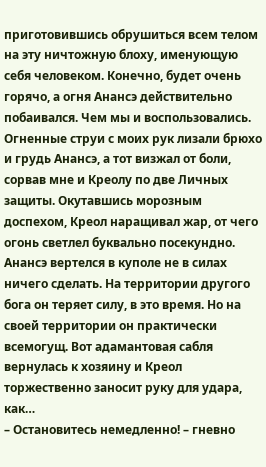приготовившись обрушиться всем телом на эту ничтожную блоху, именующую себя человеком. Конечно, будет очень горячо, а огня Анансэ действительно побаивался. Чем мы и воспользовались. Огненные струи с моих рук лизали брюхо и грудь Анансэ, а тот визжал от боли, сорвав мне и Креолу по две Личных защиты. Окутавшись морозным доспехом, Креол наращивал жар, от чего огонь светлел буквально посекундно. Анансэ вертелся в куполе не в силах ничего сделать. На территории другого бога он теряет силу, в это время. Но на своей территории он практически всемогущ. Вот адамантовая сабля вернулась к хозяину и Креол торжественно заносит руку для удара, как…
– Остановитесь немедленно! – гневно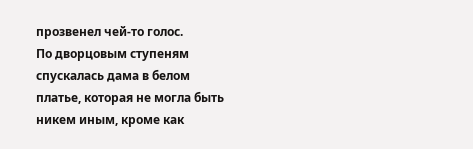прозвенел чей-то голос.
По дворцовым ступеням спускалась дама в белом платье, которая не могла быть никем иным, кроме как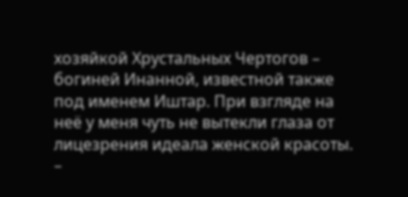хозяйкой Хрустальных Чертогов – богиней Инанной, известной также под именем Иштар. При взгляде на неё у меня чуть не вытекли глаза от лицезрения идеала женской красоты.
–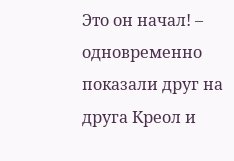Это он начал! – одновременно показали друг на друга Креол и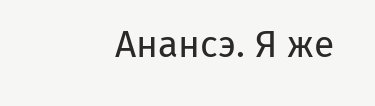Анансэ. Я же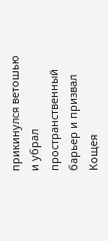прикинулся ветошью и убрал пространственный барьер и призвал Кощея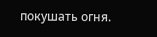покушать огня.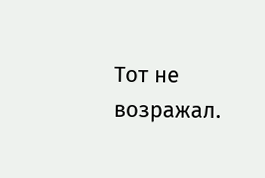Тот не возражал.